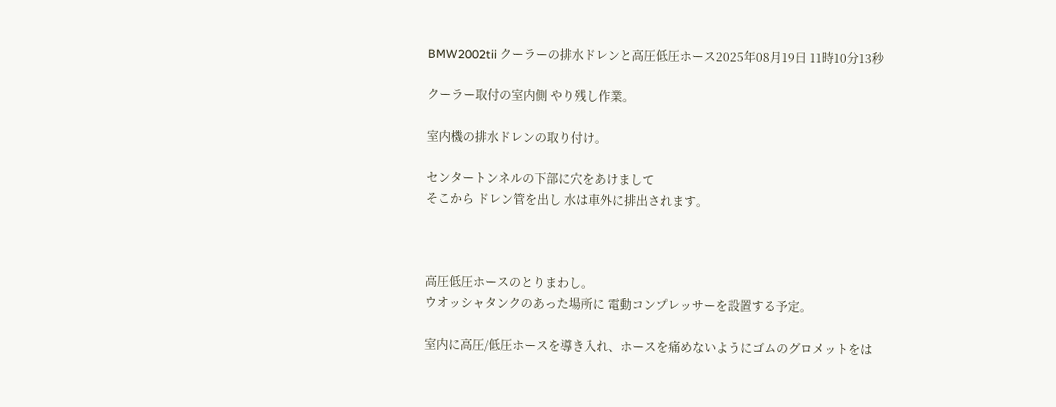BMW2002tii クーラーの排水ドレンと高圧低圧ホース2025年08月19日 11時10分13秒

クーラー取付の室内側 やり残し作業。

室内機の排水ドレンの取り付け。

センタートンネルの下部に穴をあけまして
そこから ドレン管を出し 水は車外に排出されます。



高圧低圧ホースのとりまわし。
ウオッシャタンクのあった場所に 電動コンプレッサーを設置する予定。

室内に高圧/低圧ホースを導き入れ、ホースを痛めないようにゴムのグロメットをは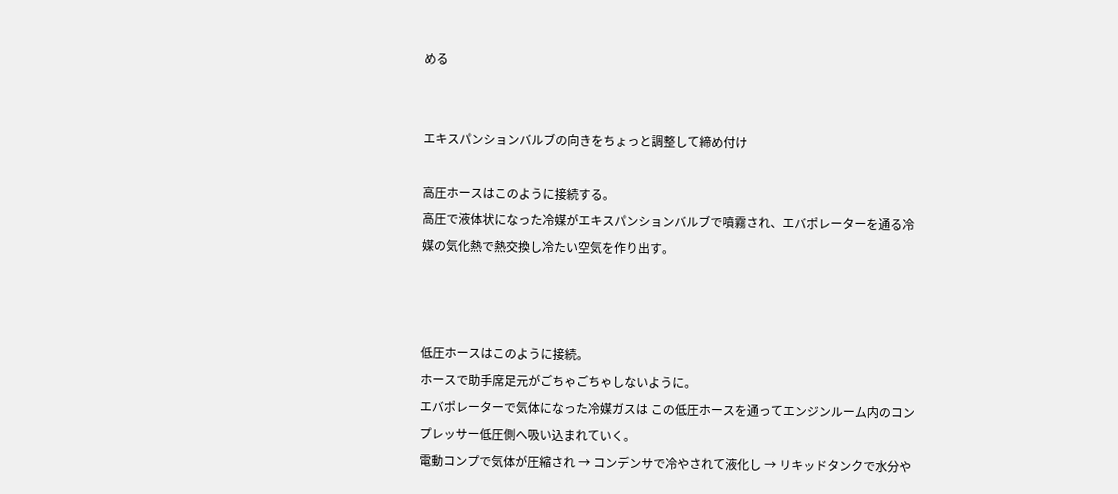める


エキスパンションバルブの向きをちょっと調整して締め付け

高圧ホースはこのように接続する。
高圧で液体状になった冷媒がエキスパンションバルブで噴霧され、エバポレーターを通る冷媒の気化熱で熱交換し冷たい空気を作り出す。



低圧ホースはこのように接続。
ホースで助手席足元がごちゃごちゃしないように。
エバポレーターで気体になった冷媒ガスは この低圧ホースを通ってエンジンルーム内のコンプレッサー低圧側へ吸い込まれていく。
電動コンプで気体が圧縮され → コンデンサで冷やされて液化し → リキッドタンクで水分や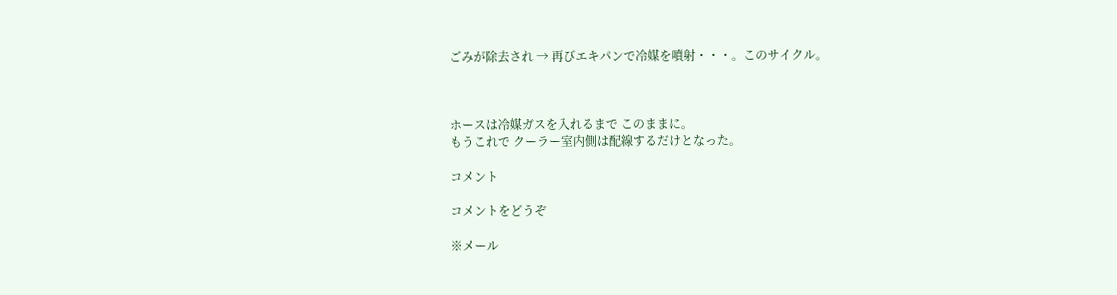ごみが除去され → 再びエキパンで冷媒を噴射・・・。このサイクル。



ホースは冷媒ガスを入れるまで このままに。
もうこれで クーラー室内側は配線するだけとなった。

コメント

コメントをどうぞ

※メール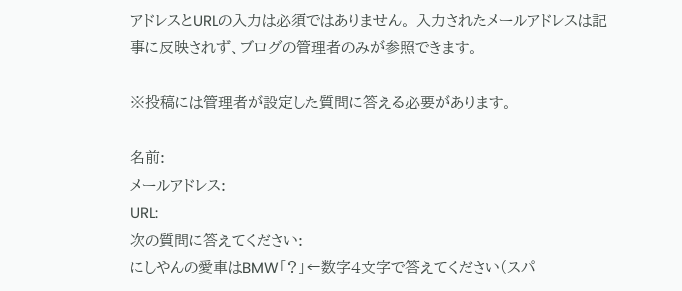アドレスとURLの入力は必須ではありません。 入力されたメールアドレスは記事に反映されず、ブログの管理者のみが参照できます。

※投稿には管理者が設定した質問に答える必要があります。

名前:
メールアドレス:
URL:
次の質問に答えてください:
にしやんの愛車はBMW「?」←数字4文字で答えてください(スパ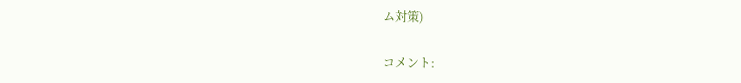ム対策)

コメント: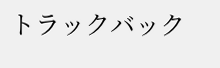トラックバック